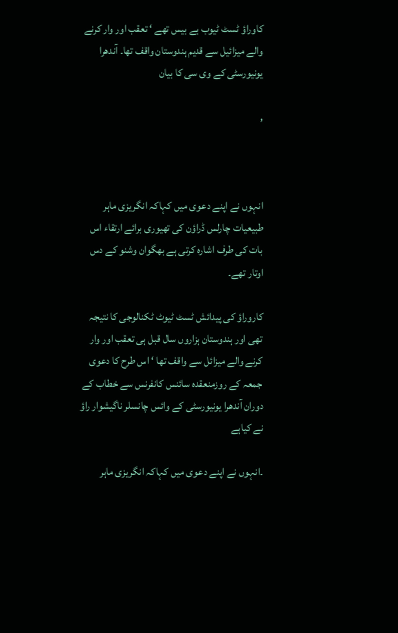کاوراؤ ٹسٹ ٹیوب بے بیس تھے ‘ تعقب اور وار کرنے والے میزائیل سے قدیم ہندوستان واقف تھا۔ آندھرا یونیورسٹی کے وی سی کا بیان

,



انہوں نے اپنے دعوی میں کہاکہ انگریزی ماہر طبیعیات چارلس ڈراؤن کی تھیوری برائے ارتقاء اس بات کی طرف اشارہ کرتی ہے بھگوان وشنو کے دس اوتار تھے۔

کاروراؤ کی پیدائش ٹسٹ ٹیوٹ ٹکنالوجی کا نتیجہ تھی اور ہندوستان ہزاروں سال قبل ہی تعقب اور وار کرنے والے میزائل سے واقف تھا ‘ اس طرح کا دعوی جمعہ کے روزمنعقدہ سائنس کانفرنس سے خطاب کے دوران آندھرا یونیورسٹی کے وائس چانسلر ناگیشوار راؤ نے کیاہے

۔انہوں نے اپنے دعوی میں کہاکہ انگریزی ماہر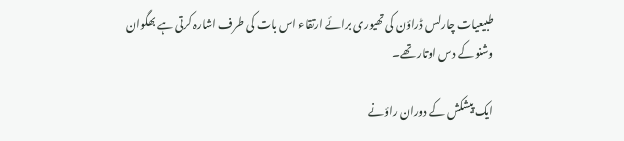طبیعیات چارلس ڈراؤن کی تھیوری برائے ارتقاء اس بات کی طرف اشارہ کرتی ہے بھگوان وشنو کے دس اوتار تھے۔

ایک پیشکش کے دوران راؤنے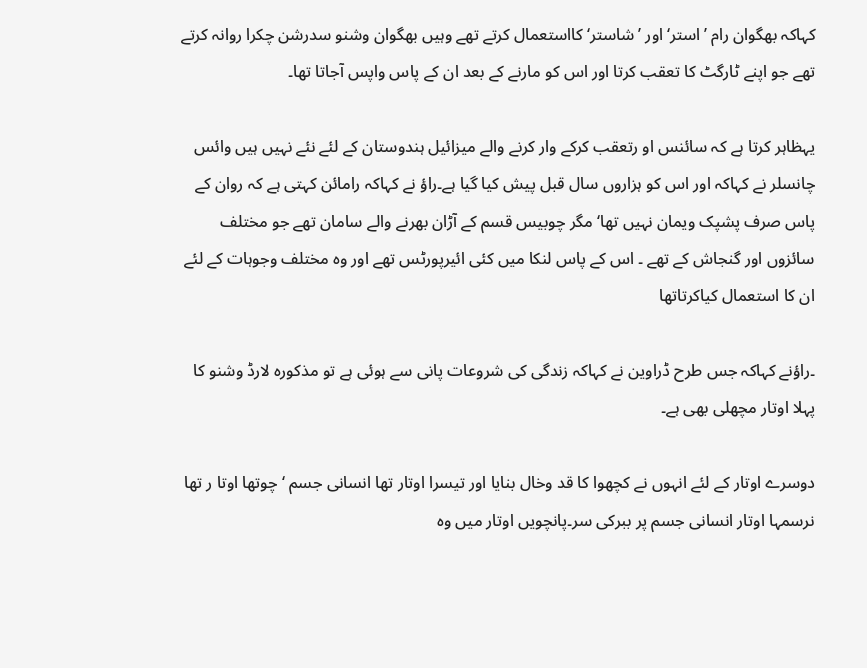کہاکہ بھگوان رام ’ استر‘ اور ’ شاستر‘ کااستعمال کرتے تھے وہیں بھگوان وشنو سدرشن چکرا روانہ کرتے تھے جو اپنے ٹارگٹ کا تعقب کرتا اور اس کو مارنے کے بعد ان کے پاس واپس آجاتا تھا۔

یہظاہر کرتا ہے کہ سائنس او رتعقب کرکے وار کرنے والے میزائیل ہندوستان کے لئے نئے نہیں ہیں وائس چانسلر نے کہاکہ اور اس کو ہزاروں سال قبل پیش کیا گیا ہے۔راؤ نے کہاکہ رامائن کہتی ہے کہ روان کے پاس صرف پشپک ویمان نہیں تھا‘ مگر چوبیس قسم کے آڑان بھرنے والے سامان تھے جو مختلف سائزوں اور گنجاش کے تھے ۔ اس کے پاس لنکا میں کئی ائیرپورٹس تھے اور وہ مختلف وجوہات کے لئے ان کا استعمال کیاکرتاتھا

۔راؤنے کہاکہ جس طرح ڈراوین نے کہاکہ زندگی کی شروعات پانی سے ہوئی ہے تو مذکورہ لارڈ وشنو کا پہلا اوتار مچھلی بھی ہے۔

دوسرے اوتار کے لئے انہوں نے کچھوا کا قد وخال بنایا اور تیسرا اوتار تھا انسانی جسم ‘ چوتھا اوتا ر تھا نرسمہا اوتار انسانی جسم پر ببرکی سر۔پانچویں اوتار میں وہ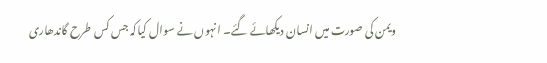ویمن کی صورت میں انسان دیکھائے گئے۔ انہوں نے سوال کیاکہ جس کس طرح گاندھاری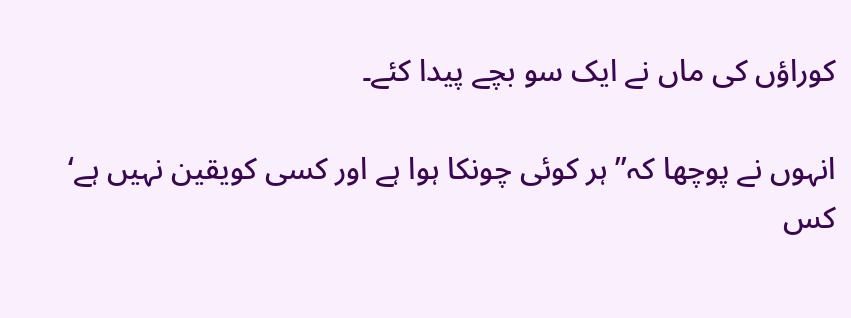کوراؤں کی ماں نے ایک سو بچے پیدا کئے۔

انہوں نے پوچھا کہ’’ ہر کوئی چونکا ہوا ہے اور کسی کویقین نہیں ہے‘ کس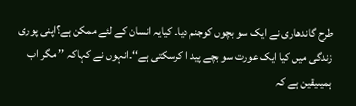طرح گاندھاری نے ایک سو بچوں کوجنم دیا۔ کیایہ انسان کے لئے ممکن ہے؟اپنی پوری زندگی میں کیا ایک عورت سو بچے پید ا کرسکتی ہے‘‘۔انہوں نے کہاکہ ’’ مگر اب ہمیںیقین ہے کہ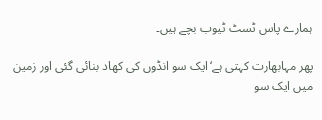ہمارے پاس ٹسٹ ٹیوب بچے ہیں۔

پھر مہابھارت کہتی ہے‘ایک سو انڈوں کی کھاد بنائی گئی اور زمین میں ایک سو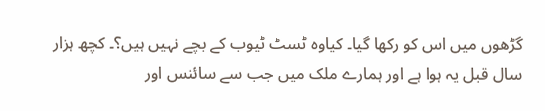گڑھوں میں اس کو رکھا گیا۔ کیاوہ ٹسٹ ٹیوب کے بچے نہیں ہیں؟۔ کچھ ہزار سال قبل یہ ہوا ہے اور ہمارے ملک میں جب سے سائنس اور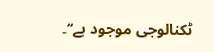ٹکنالوجی موجود ہے‘‘۔